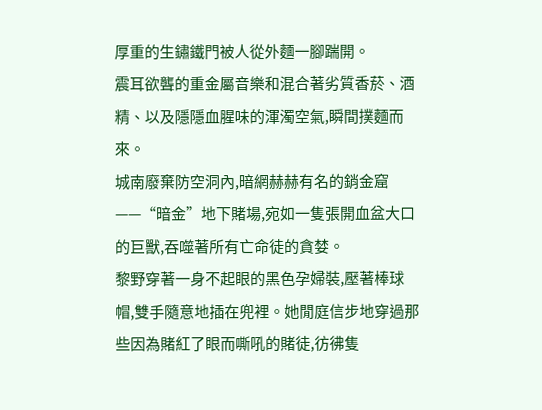厚重的生鏽鐵門被人從外麵一腳踹開。
震耳欲聾的重金屬音樂和混合著劣質香菸、酒精、以及隱隱血腥味的渾濁空氣,瞬間撲麵而來。
城南廢棄防空洞內,暗網赫赫有名的銷金窟——“暗金”地下賭場,宛如一隻張開血盆大口的巨獸,吞噬著所有亡命徒的貪婪。
黎野穿著一身不起眼的黑色孕婦裝,壓著棒球帽,雙手隨意地插在兜裡。她閒庭信步地穿過那些因為賭紅了眼而嘶吼的賭徒,彷彿隻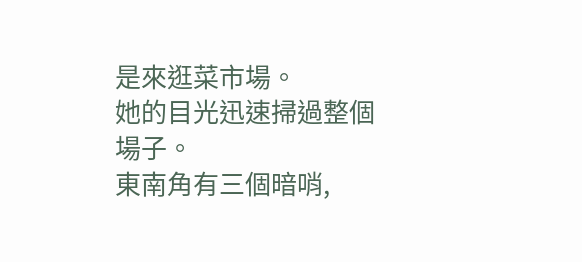是來逛菜市場。
她的目光迅速掃過整個場子。
東南角有三個暗哨,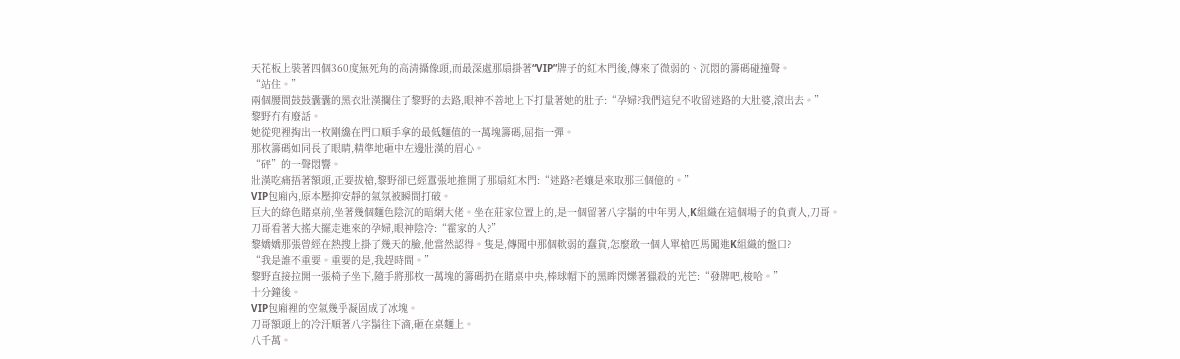天花板上裝著四個360度無死角的高清攝像頭,而最深處那扇掛著“VIP”牌子的紅木門後,傳來了微弱的、沉悶的籌碼碰撞聲。
“站住。”
兩個腰間鼓鼓囊囊的黑衣壯漢攔住了黎野的去路,眼神不善地上下打量著她的肚子:“孕婦?我們這兒不收留迷路的大肚婆,滾出去。”
黎野冇有廢話。
她從兜裡掏出一枚剛纔在門口順手拿的最低麵值的一萬塊籌碼,屈指一彈。
那枚籌碼如同長了眼睛,精準地砸中左邊壯漢的眉心。
“砰”的一聲悶響。
壯漢吃痛捂著額頭,正要拔槍,黎野卻已經囂張地推開了那扇紅木門:“迷路?老孃是來取那三個億的。”
VIP包廂內,原本壓抑安靜的氣氛被瞬間打破。
巨大的綠色賭桌前,坐著幾個麵色陰沉的暗網大佬。坐在莊家位置上的,是一個留著八字鬍的中年男人,K組織在這個場子的負責人,刀哥。
刀哥看著大搖大擺走進來的孕婦,眼神陰冷:“霍家的人?”
黎嬌嬌那張曾經在熱搜上掛了幾天的臉,他當然認得。隻是,傳聞中那個軟弱的蠢貨,怎麼敢一個人單槍匹馬闖進K組織的盤口?
“我是誰不重要。重要的是,我趕時間。”
黎野直接拉開一張椅子坐下,隨手將那枚一萬塊的籌碼扔在賭桌中央,棒球帽下的黑眸閃爍著獵殺的光芒:“發牌吧,梭哈。”
十分鐘後。
VIP包廂裡的空氣幾乎凝固成了冰塊。
刀哥額頭上的冷汗順著八字鬍往下滴,砸在桌麵上。
八千萬。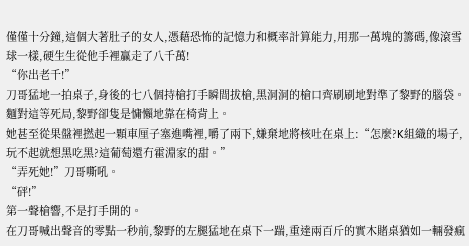僅僅十分鐘,這個大著肚子的女人,憑藉恐怖的記憶力和概率計算能力,用那一萬塊的籌碼,像滾雪球一樣,硬生生從他手裡贏走了八千萬!
“你出老千!”
刀哥猛地一拍桌子,身後的七八個持槍打手瞬間拔槍,黑洞洞的槍口齊刷刷地對準了黎野的腦袋。
麵對這等死局,黎野卻隻是慵懶地靠在椅背上。
她甚至從果盤裡撚起一顆車厘子塞進嘴裡,嚼了兩下,嫌棄地將核吐在桌上:“怎麼?K組織的場子,玩不起就想黑吃黑?這葡萄還冇霍淵家的甜。”
“弄死她!”刀哥嘶吼。
“砰!”
第一聲槍響,不是打手開的。
在刀哥喊出聲音的零點一秒前,黎野的左腿猛地在桌下一踹,重達兩百斤的實木賭桌猶如一輛發瘋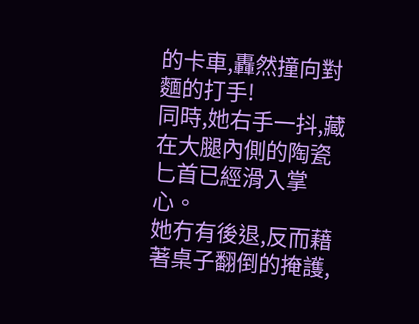的卡車,轟然撞向對麵的打手!
同時,她右手一抖,藏在大腿內側的陶瓷匕首已經滑入掌心。
她冇有後退,反而藉著桌子翻倒的掩護,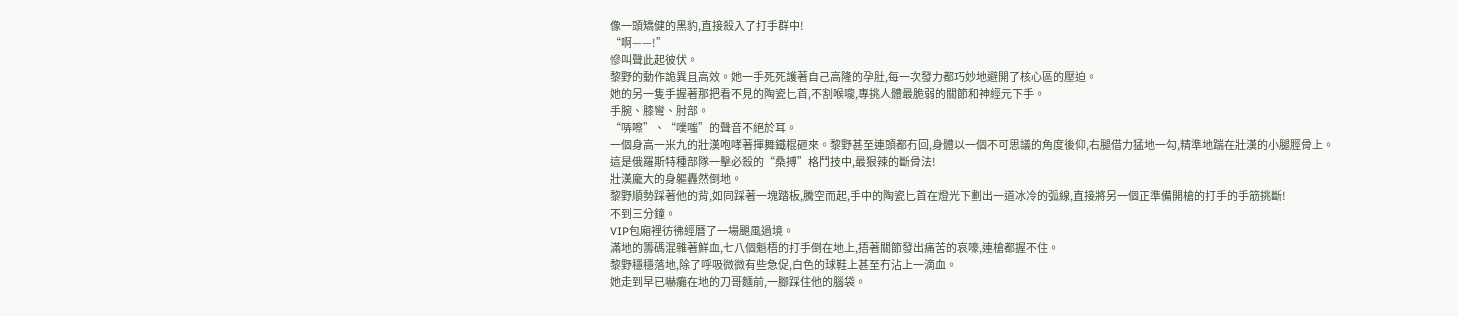像一頭矯健的黑豹,直接殺入了打手群中!
“啊——!”
慘叫聲此起彼伏。
黎野的動作詭異且高效。她一手死死護著自己高隆的孕肚,每一次發力都巧妙地避開了核心區的壓迫。
她的另一隻手握著那把看不見的陶瓷匕首,不割喉嚨,專挑人體最脆弱的關節和神經元下手。
手腕、膝彎、肘部。
“哢嚓”、“噗嗤”的聲音不絕於耳。
一個身高一米九的壯漢咆哮著揮舞鐵棍砸來。黎野甚至連頭都冇回,身體以一個不可思議的角度後仰,右腿借力猛地一勾,精準地踹在壯漢的小腿脛骨上。
這是俄羅斯特種部隊一擊必殺的“桑搏”格鬥技中,最狠辣的斷骨法!
壯漢龐大的身軀轟然倒地。
黎野順勢踩著他的背,如同踩著一塊踏板,騰空而起,手中的陶瓷匕首在燈光下劃出一道冰冷的弧線,直接將另一個正準備開槍的打手的手筋挑斷!
不到三分鐘。
VIP包廂裡彷彿經曆了一場颶風過境。
滿地的籌碼混雜著鮮血,七八個魁梧的打手倒在地上,捂著關節發出痛苦的哀嚎,連槍都握不住。
黎野穩穩落地,除了呼吸微微有些急促,白色的球鞋上甚至冇沾上一滴血。
她走到早已嚇癱在地的刀哥麵前,一腳踩住他的腦袋。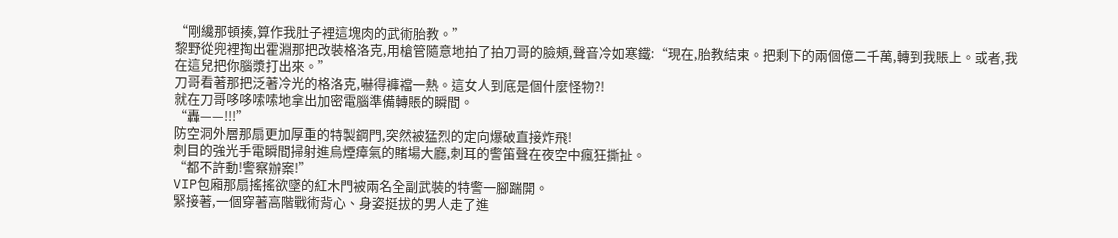“剛纔那頓揍,算作我肚子裡這塊肉的武術胎教。”
黎野從兜裡掏出霍淵那把改裝格洛克,用槍管隨意地拍了拍刀哥的臉頰,聲音冷如寒鐵:“現在,胎教結束。把剩下的兩個億二千萬,轉到我賬上。或者,我在這兒把你腦漿打出來。”
刀哥看著那把泛著冷光的格洛克,嚇得褲襠一熱。這女人到底是個什麼怪物?!
就在刀哥哆哆嗦嗦地拿出加密電腦準備轉賬的瞬間。
“轟——!!!”
防空洞外層那扇更加厚重的特製鋼門,突然被猛烈的定向爆破直接炸飛!
刺目的強光手電瞬間掃射進烏煙瘴氣的賭場大廳,刺耳的警笛聲在夜空中瘋狂撕扯。
“都不許動!警察辦案!”
VIP包廂那扇搖搖欲墜的紅木門被兩名全副武裝的特警一腳踹開。
緊接著,一個穿著高階戰術背心、身姿挺拔的男人走了進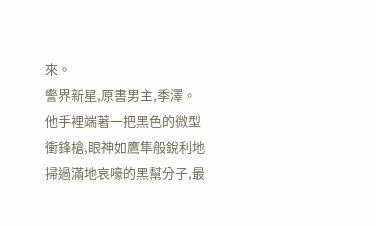來。
警界新星,原書男主,季澤。
他手裡端著一把黑色的微型衝鋒槍,眼神如鷹隼般銳利地掃過滿地哀嚎的黑幫分子,最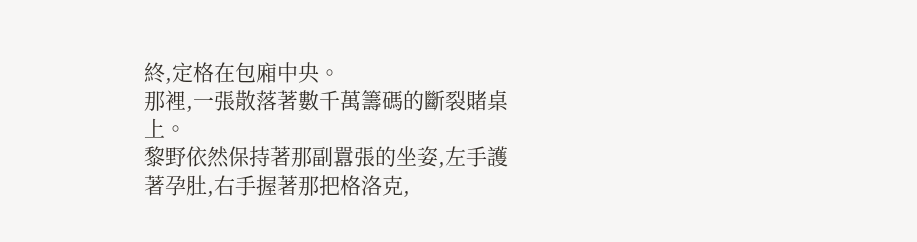終,定格在包廂中央。
那裡,一張散落著數千萬籌碼的斷裂賭桌上。
黎野依然保持著那副囂張的坐姿,左手護著孕肚,右手握著那把格洛克,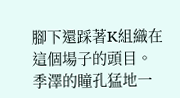腳下還踩著K組織在這個場子的頭目。
季澤的瞳孔猛地一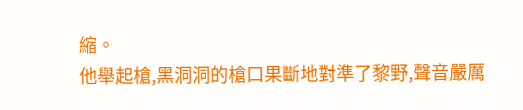縮。
他舉起槍,黑洞洞的槍口果斷地對準了黎野,聲音嚴厲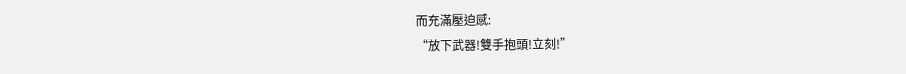而充滿壓迫感:
“放下武器!雙手抱頭!立刻!”